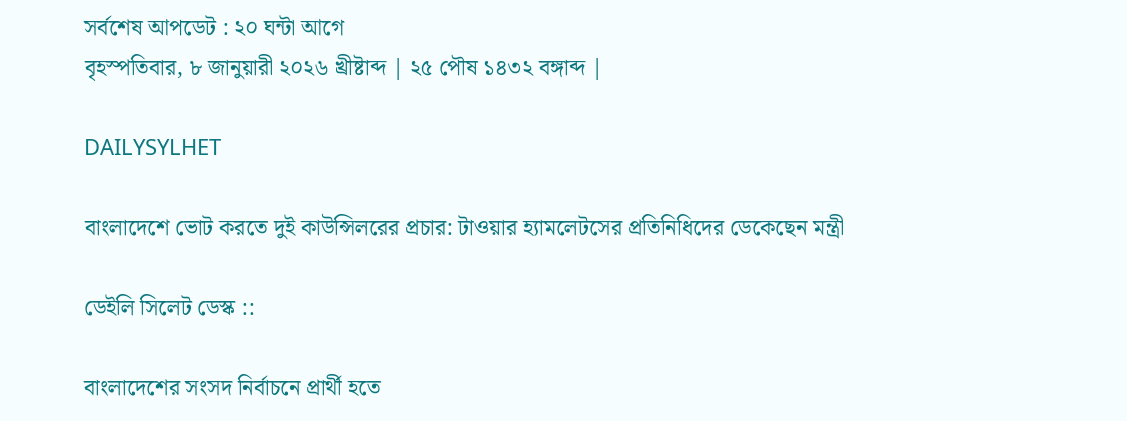সর্বশেষ আপডেট : ২০ ঘন্টা আগে
বৃহস্পতিবার, ৮ জানুয়ারী ২০২৬ খ্রীষ্টাব্দ | ২৫ পৌষ ১৪৩২ বঙ্গাব্দ |

DAILYSYLHET

বাংলাদেশে ভোট করতে দুই কাউন্সিলরের প্রচার: টাওয়ার হ্যামলেটসের প্রতিনিধিদের ডেকেছেন মন্ত্রী

ডেইলি সিলেট ডেস্ক ::

বাংলাদেশের সংসদ নির্বাচনে প্রার্থী হতে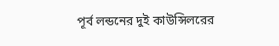পূর্ব লন্ডনের দুই কাউন্সিলরের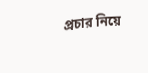প্রচার নিয়ে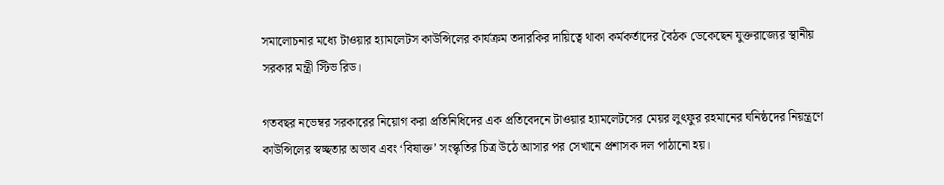সমালোচনার মধ্যে টাওয়ার হ্যামলেটস কাউন্সিলের কার্যক্রম তদারকির দায়িত্বে থাকা কর্মকর্তাদের বৈঠক ডেকেছেন যুক্তরাজ্যের স্থানীয় সরকার মন্ত্রী স্টিভ রিড।

গতবছর নভেম্বর সরকারের নিয়োগ করা প্রতিনিধিদের এক প্রতিবেদনে টাওয়ার হ্যামলেটসের মেয়র লুৎফুর রহমানের ঘনিষ্ঠদের নিয়ন্ত্রণে কাউন্সিলের স্বচ্ছতার অভাব এবং ‘বিষাক্ত’ সংস্কৃতির চিত্র উঠে আসার পর সেখানে প্রশাসক দল পাঠানো হয়।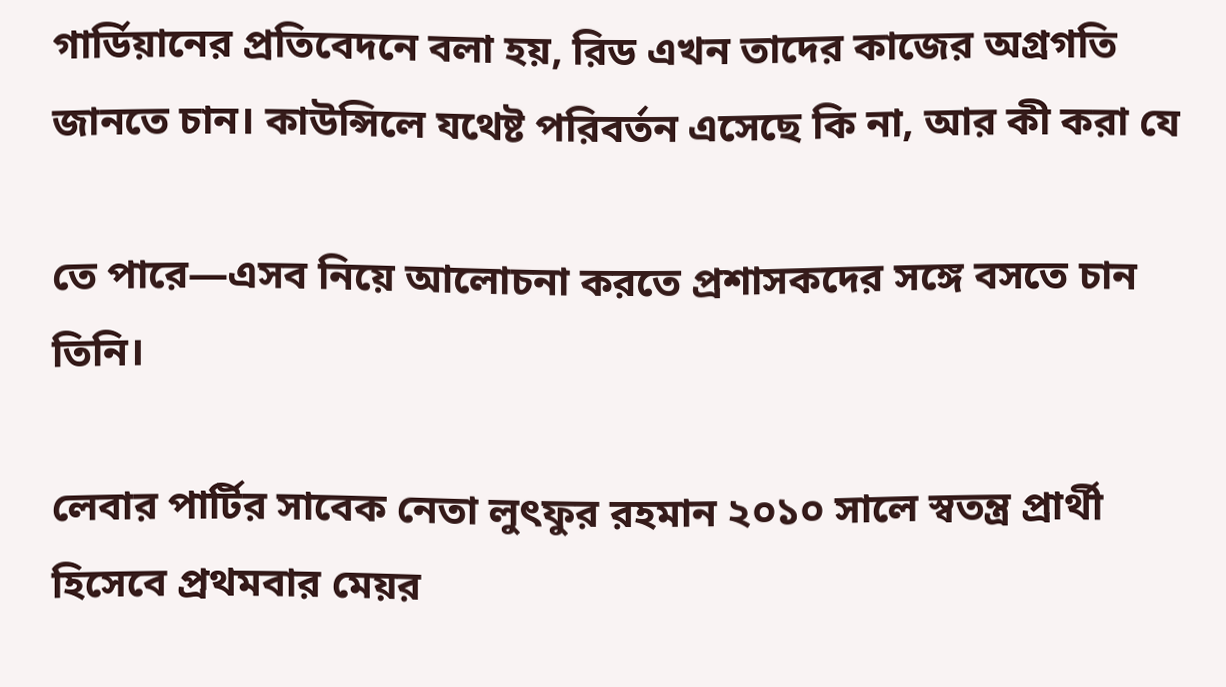গার্ডিয়ানের প্রতিবেদনে বলা হয়, রিড এখন তাদের কাজের অগ্রগতি জানতে চান। কাউন্সিলে যথেষ্ট পরিবর্তন এসেছে কি না, আর কী করা যে

তে পারে—এসব নিয়ে আলোচনা করতে প্রশাসকদের সঙ্গে বসতে চান তিনি।

লেবার পার্টির সাবেক নেতা লুৎফুর রহমান ২০১০ সালে স্বতন্ত্র প্রার্থী হিসেবে প্রথমবার মেয়র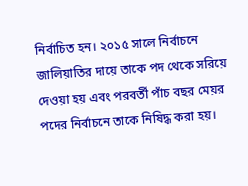নির্বাচিত হন। ২০১৫ সালে নির্বাচনে জালিয়াতির দায়ে তাকে পদ থেকে সরিয়ে দেওয়া হয় এবং পরবর্তী পাঁচ বছর মেয়র পদের নির্বাচনে তাকে নিষিদ্ধ করা হয়।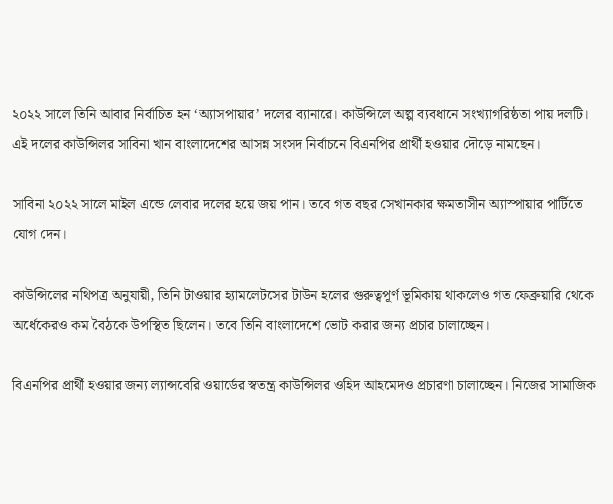২০২২ সালে তিনি আবার নির্বাচিত হন ‘অ্যাসপায়ার’ দলের ব্যানারে। কাউন্সিলে অল্প ব্যবধানে সংখ্যাগরিষ্ঠতা পায় দলটি। এই দলের কাউন্সিলর সাবিনা খান বাংলাদেশের আসন্ন সংসদ নির্বাচনে বিএনপির প্রার্থী হওয়ার দৌড়ে নামছেন।

সাবিনা ২০২২ সালে মাইল এন্ডে লেবার দলের হয়ে জয় পান। তবে গত বছর সেখানকার ক্ষমতাসীন অ্যাস্পায়ার পার্টিতে যোগ দেন।

কাউন্সিলের নথিপত্র অনুযায়ী, তিনি টাওয়ার হ্যামলেটসের টাউন হলের গুরুত্বপূর্ণ ভূমিকায় থাকলেও গত ফেব্রুয়ারি থেকে অর্ধেকেরও কম বৈঠকে উপস্থিত ছিলেন। তবে তিনি বাংলাদেশে ভোট করার জন্য প্রচার চালাচ্ছেন।

বিএনপির প্রার্থী হওয়ার জন্য ল্যান্সবেরি ওয়ার্ডের স্বতন্ত্র কাউন্সিলর ওহিদ আহমেদও প্রচারণা চালাচ্ছেন। নিজের সামাজিক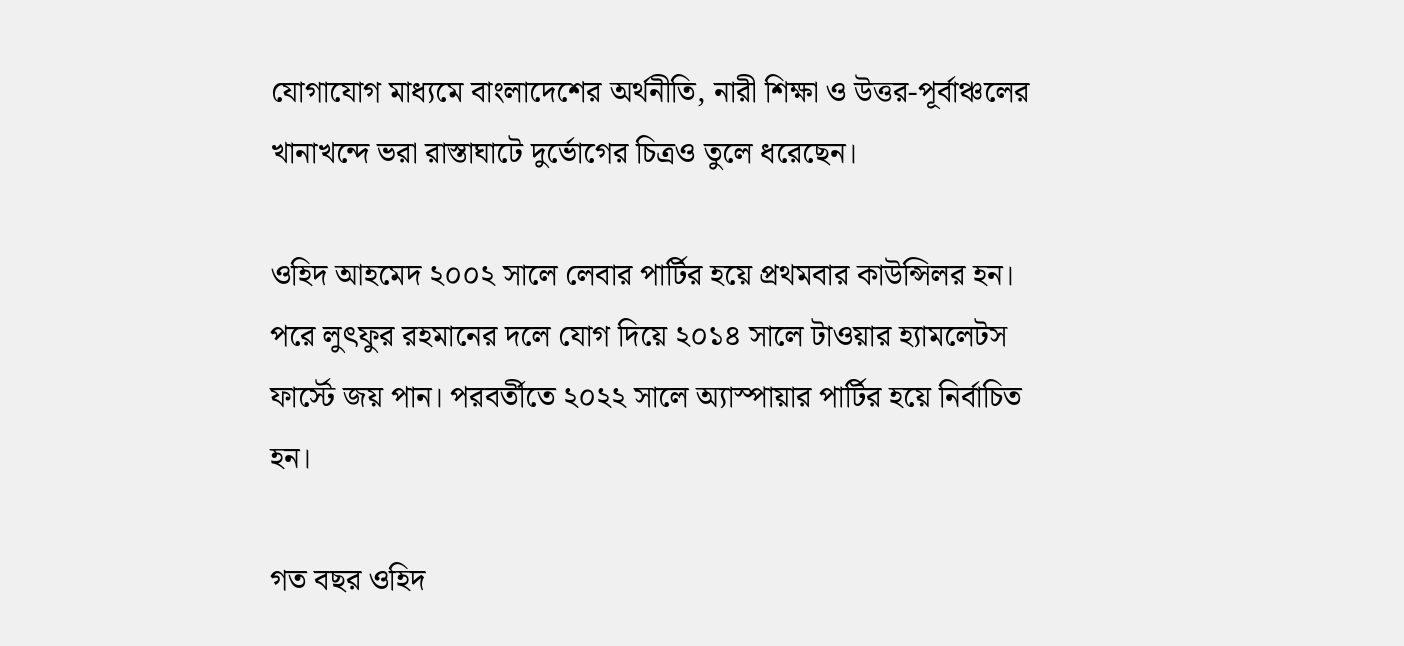যোগাযোগ মাধ্যমে বাংলাদেশের অর্থনীতি, নারী শিক্ষা ও উত্তর-পূর্বাঞ্চলের খানাখন্দে ভরা রাস্তাঘাটে দুর্ভোগের চিত্রও তুলে ধরেছেন।

ওহিদ আহমেদ ২০০২ সালে লেবার পার্টির হয়ে প্রথমবার কাউন্সিলর হন। পরে লুৎফুর রহমানের দলে যোগ দিয়ে ২০১৪ সালে টাওয়ার হ্যামলেটস ফার্স্টে জয় পান। পরবর্তীতে ২০২২ সালে অ্যাস্পায়ার পার্টির হয়ে নির্বাচিত হন।

গত বছর ওহিদ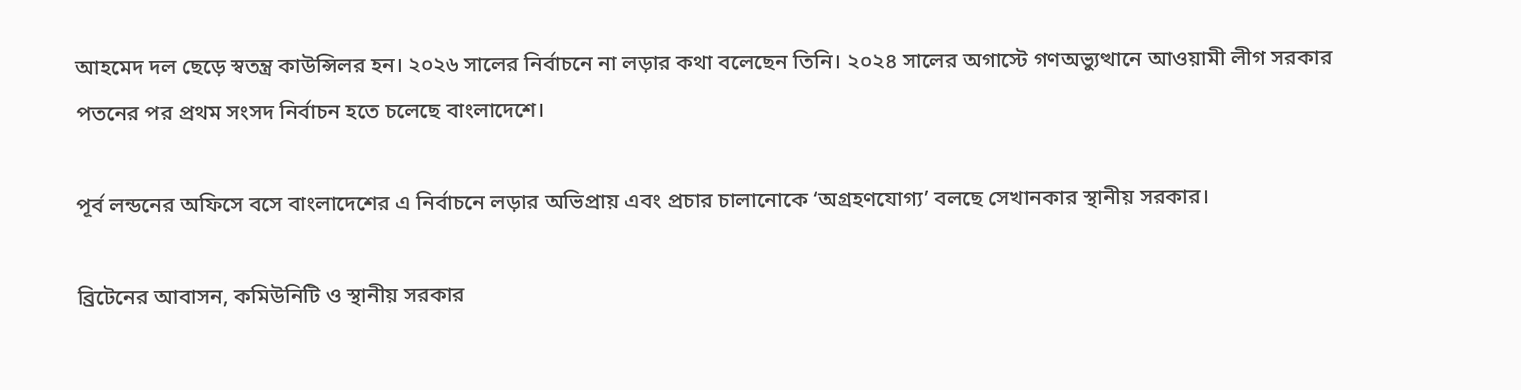আহমেদ দল ছেড়ে স্বতন্ত্র কাউন্সিলর হন। ২০২৬ সালের নির্বাচনে না লড়ার কথা বলেছেন তিনি। ২০২৪ সালের অগাস্টে গণঅভ্যুত্থানে আওয়ামী লীগ সরকার পতনের পর প্রথম সংসদ নির্বাচন হতে চলেছে বাংলাদেশে।

পূর্ব লন্ডনের অফিসে বসে বাংলাদেশের এ নির্বাচনে লড়ার অভিপ্রায় এবং প্রচার চালানোকে ‘অগ্রহণযোগ্য’ বলছে সেখানকার স্থানীয় সরকার।

ব্রিটেনের আবাসন, কমিউনিটি ও স্থানীয় সরকার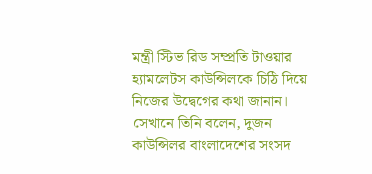মন্ত্রী স্টিভ রিড সম্প্রতি টাওয়ার হ্যামলেটস কাউন্সিলকে চিঠি দিয়ে নিজের উদ্বেগের কথা জানান। সেখানে তিনি বলেন, দুজন কাউন্সিলর বাংলাদেশের সংসদ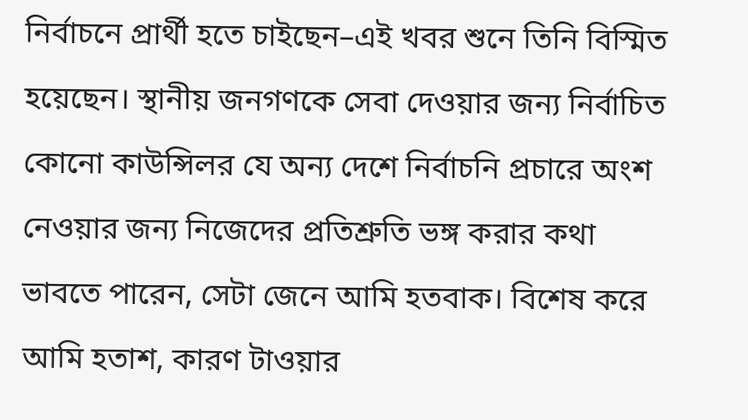নির্বাচনে প্রার্থী হতে চাইছেন–এই খবর শুনে তিনি বিস্মিত হয়েছেন। স্থানীয় জনগণকে সেবা দেওয়ার জন্য নির্বাচিত কোনো কাউন্সিলর যে অন্য দেশে নির্বাচনি প্রচারে অংশ নেওয়ার জন্য নিজেদের প্রতিশ্রুতি ভঙ্গ করার কথা ভাবতে পারেন, সেটা জেনে আমি হতবাক। বিশেষ করে আমি হতাশ, কারণ টাওয়ার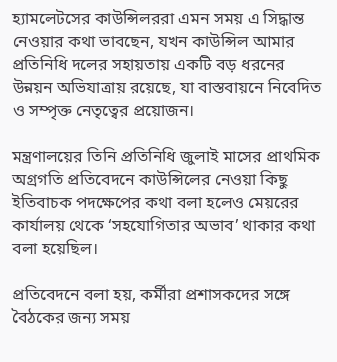হ্যামলেটসের কাউন্সিলররা এমন সময় এ সিদ্ধান্ত নেওয়ার কথা ভাবছেন, যখন কাউন্সিল আমার প্রতিনিধি দলের সহায়তায় একটি বড় ধরনের উন্নয়ন অভিযাত্রায় রয়েছে, যা বাস্তবায়নে নিবেদিত ও সম্পৃক্ত নেতৃত্বের প্রয়োজন।

মন্ত্রণালয়ের তিনি প্রতিনিধি জুলাই মাসের প্রাথমিক অগ্রগতি প্রতিবেদনে কাউন্সিলের নেওয়া কিছু ইতিবাচক পদক্ষেপের কথা বলা হলেও মেয়রের কার্যালয় থেকে ‘সহযোগিতার অভাব’ থাকার কথা বলা হয়েছিল।

প্রতিবেদনে বলা হয়, কর্মীরা প্রশাসকদের সঙ্গে বৈঠকের জন্য সময়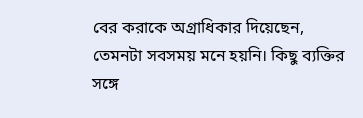বের করাকে অগ্রাধিকার দিয়েছেন, তেমনটা সবসময় মনে হয়নি। কিছু ব্যক্তির সঙ্গে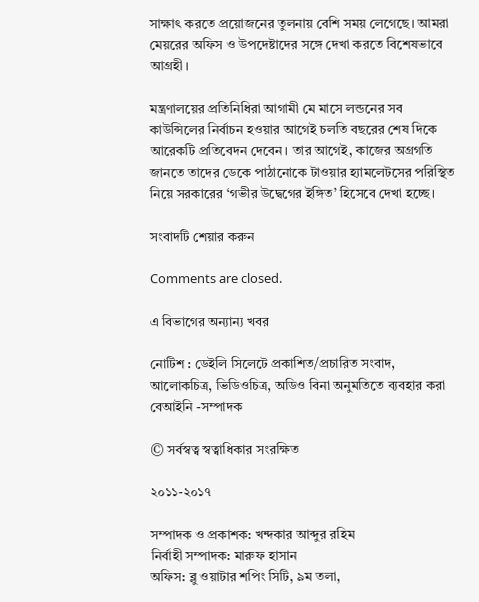সাক্ষাৎ করতে প্রয়োজনের তুলনায় বেশি সময় লেগেছে। আমরা মেয়রের অফিস ও উপদেষ্টাদের সঙ্গে দেখা করতে বিশেষভাবে আগ্রহী।

মন্ত্রণালয়ের প্রতিনিধিরা আগামী মে মাসে লন্ডনের সব কাউন্সিলের নির্বাচন হওয়ার আগেই চলতি বছরের শেষ দিকে আরেকটি প্রতিবেদন দেবেন। তার আগেই, কাজের অগ্রগতি জানতে তাদের ডেকে পাঠানোকে টাওয়ার হ্যামলেটসের পরিস্থিত নিয়ে সরকারের ‘গভীর উদ্বেগের ইঙ্গিত’ হিসেবে দেখা হচ্ছে।

সংবাদটি শেয়ার করুন

Comments are closed.

এ বিভাগের অন্যান্য খবর

নোটিশ : ডেইলি সিলেটে প্রকাশিত/প্রচারিত সংবাদ, আলোকচিত্র, ভিডিওচিত্র, অডিও বিনা অনুমতিতে ব্যবহার করা বেআইনি -সম্পাদক

© সর্বস্বত্ব স্বত্বাধিকার সংরক্ষিত

২০১১-২০১৭

সম্পাদক ও প্রকাশক: খন্দকার আব্দুর রহিম
নির্বাহী সম্পাদক: মারুফ হাসান
অফিস: ব্লু ওয়াটার শপিং সিটি, ৯ম তলা,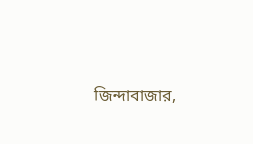জিন্দাবাজার,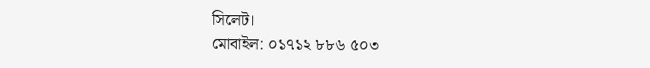সিলেট।
মোবাইল: ০১৭১২ ৮৮৬ ৫০৩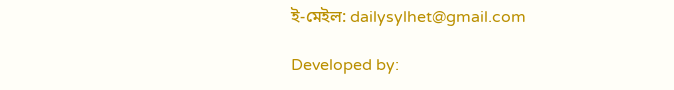ই-মেইল: dailysylhet@gmail.com

Developed by: